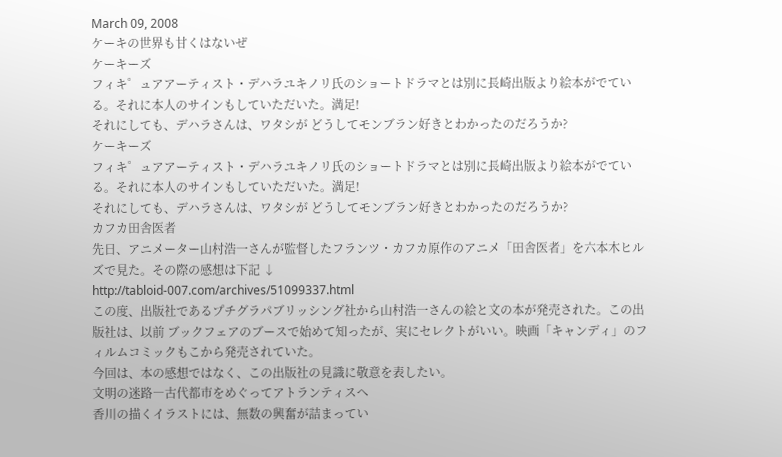March 09, 2008
ケーキの世界も甘くはないぜ
ケーキーズ
フィキ゜ュアアーティスト・デハラユキノリ氏のショートドラマとは別に長崎出版より絵本がでている。それに本人のサインもしていただいた。満足!
それにしても、デハラさんは、ワタシが どうしてモンブラン好きとわかったのだろうか?
ケーキーズ
フィキ゜ュアアーティスト・デハラユキノリ氏のショートドラマとは別に長崎出版より絵本がでている。それに本人のサインもしていただいた。満足!
それにしても、デハラさんは、ワタシが どうしてモンブラン好きとわかったのだろうか?
カフカ田舎医者
先日、アニメーター山村浩一さんが監督したフランツ・カフカ原作のアニメ「田舎医者」を六本木ヒルズで見た。その際の感想は下記 ↓
http://tabloid-007.com/archives/51099337.html
この度、出版社であるプチグラパブリッシング社から山村浩一さんの絵と文の本が発売された。この出版社は、以前 ブックフェアのブースで始めて知ったが、実にセレクトがいい。映画「キャンディ」のフィルムコミックもこから発売されていた。
今回は、本の感想ではなく、この出版社の見識に敬意を表したい。
文明の迷路―古代都市をめぐってアトランティスへ
香川の描くイラストには、無数の興奮が詰まってい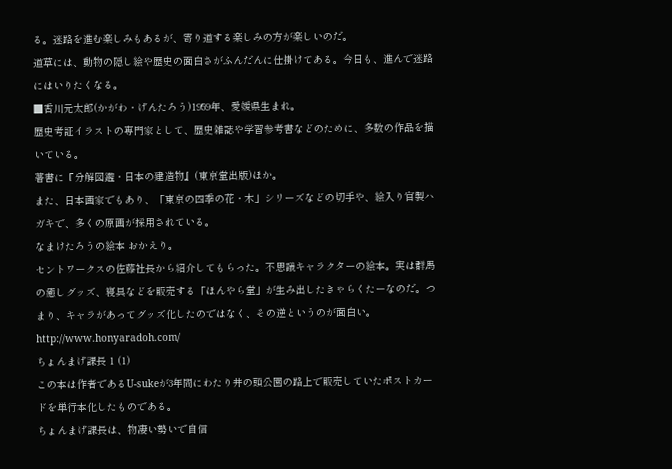る。迷路を進む楽しみもあるが、寄り道する楽しみの方が楽しいのだ。
道草には、動物の隠し絵や歴史の面白さがふんだんに仕掛けてある。今日も、進んで迷路にはいりたくなる。
■香川元太郎(かがわ・げんたろう)1959年、愛媛県生まれ。
歴史考証イラストの専門家として、歴史雑誌や学習参考書などのために、多数の作品を描いている。
著書に『分解図鑑・日本の建造物』(東京堂出版)ほか。
また、日本画家でもあり、「東京の四季の花・木」シリーズなどの切手や、絵入り官製ハガキで、多くの原画が採用されている。
なまけたろうの絵本 おかえり。
セントワークスの佐藤社長から紹介してもらった。不思議キャラクターの絵本。実は群馬の癒しグッズ、寝具などを販売する「ほんやら堂」が生み出したきゃらくたーなのだ。つまり、キャラがあってグッズ化したのではなく、その逆というのが面白い。http://www.honyaradoh.com/
ちょんまげ課長 1 (1)
この本は作者であるU-sukeが3年間にわたり井の頭公園の路上で販売していたポストカードを単行本化したものである。
ちょんまげ課長は、物凄い勢いで自信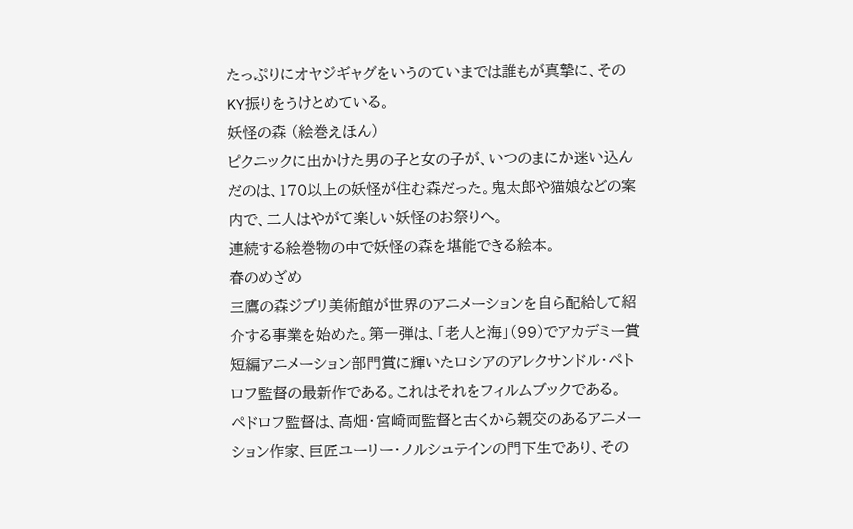たっぷりにオヤジギャグをいうのていまでは誰もが真摯に、そのKY振りをうけとめている。
妖怪の森 (絵巻えほん)
ピクニックに出かけた男の子と女の子が、いつのまにか迷い込んだのは、170以上の妖怪が住む森だった。鬼太郎や猫娘などの案内で、二人はやがて楽しい妖怪のお祭りへ。
連続する絵巻物の中で妖怪の森を堪能できる絵本。
春のめざめ
三鷹の森ジブリ美術館が世界のアニメーションを自ら配給して紹介する事業を始めた。第一弾は、「老人と海」(99)でアカデミー賞短編アニメーション部門賞に輝いたロシアのアレクサンドル・ペトロフ監督の最新作である。これはそれをフィルムブックである。
ペドロフ監督は、高畑・宮崎両監督と古くから親交のあるアニメーション作家、巨匠ユーリー・ノルシュテインの門下生であり、その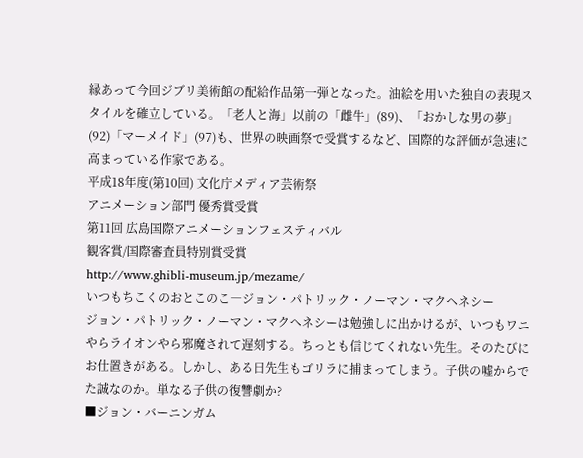縁あって今回ジブリ美術館の配給作品第一弾となった。油絵を用いた独自の表現スタイルを確立している。「老人と海」以前の「雌牛」(89)、「おかしな男の夢」(92)「マーメイド」(97)も、世界の映画祭で受賞するなど、国際的な評価が急速に高まっている作家である。
平成18年度(第10回) 文化庁メディア芸術祭
アニメーション部門 優秀賞受賞
第11回 広島国際アニメーションフェスティバル
観客賞/国際審査員特別賞受賞
http://www.ghibli-museum.jp/mezame/
いつもちこくのおとこのこ―ジョン・パトリック・ノーマン・マクヘネシー
ジョン・パトリック・ノーマン・マクへネシーは勉強しに出かけるが、いつもワニやらライオンやら邪魔されて遅刻する。ちっとも信じてくれない先生。そのたびにお仕置きがある。しかし、ある日先生もゴリラに捕まってしまう。子供の嘘からでた誠なのか。単なる子供の復讐劇か?
■ジョン・バーニンガム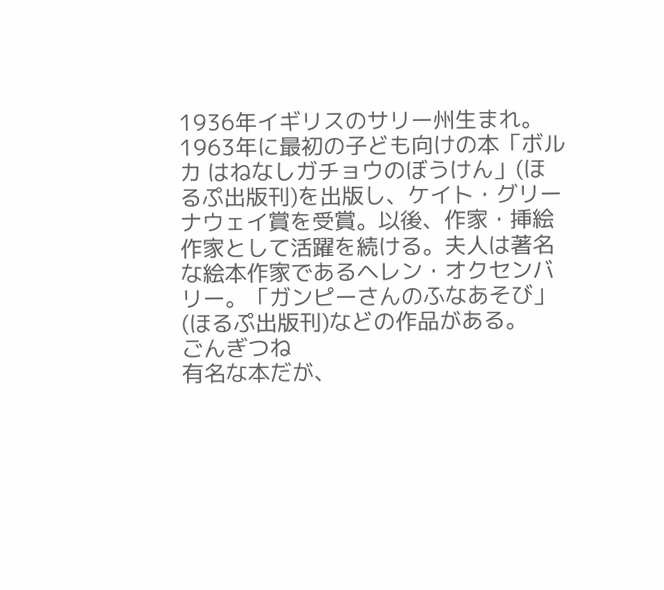1936年イギリスのサリー州生まれ。1963年に最初の子ども向けの本「ボルカ はねなしガチョウのぼうけん」(ほるぷ出版刊)を出版し、ケイト・グリーナウェイ賞を受賞。以後、作家・挿絵作家として活躍を続ける。夫人は著名な絵本作家であるヘレン・オクセンバリー。「ガンピーさんのふなあそび」(ほるぷ出版刊)などの作品がある。
ごんぎつね
有名な本だが、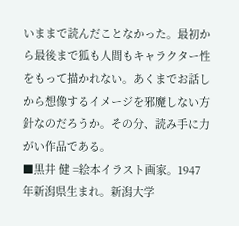いままで読んだことなかった。最初から最後まで狐も人間もキャラクター性をもって描かれない。あくまでお話しから想像するイメージを邪魔しない方針なのだろうか。その分、読み手に力がい作品である。
■黒井 健 =絵本イラスト画家。1947年新潟県生まれ。新潟大学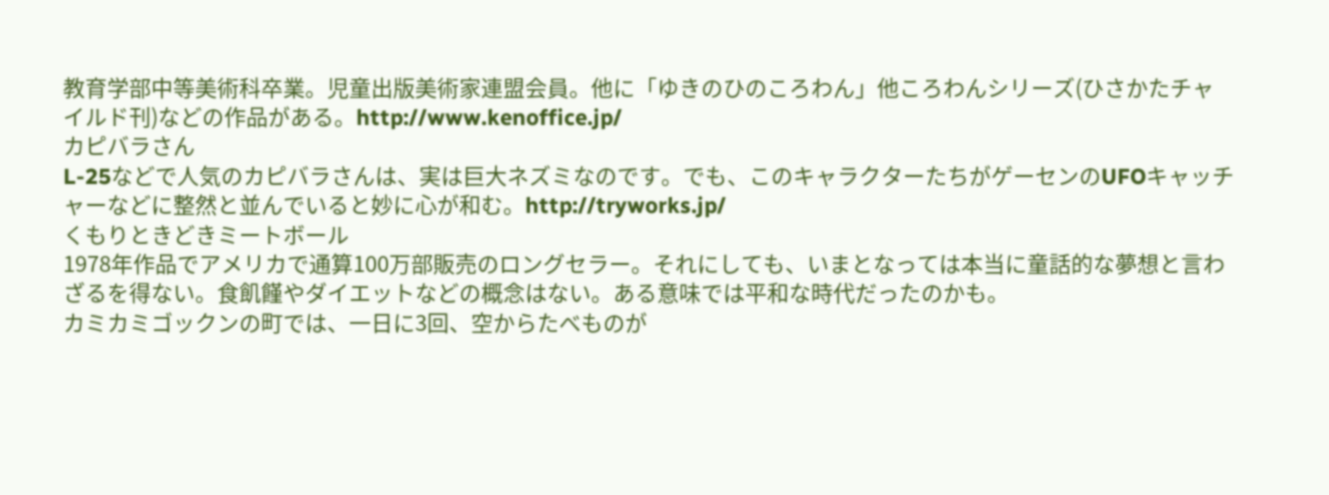教育学部中等美術科卒業。児童出版美術家連盟会員。他に「ゆきのひのころわん」他ころわんシリーズ(ひさかたチャイルド刊)などの作品がある。http://www.kenoffice.jp/
カピバラさん
L-25などで人気のカピバラさんは、実は巨大ネズミなのです。でも、このキャラクターたちがゲーセンのUFOキャッチャーなどに整然と並んでいると妙に心が和む。http://tryworks.jp/
くもりときどきミートボール
1978年作品でアメリカで通算100万部販売のロングセラー。それにしても、いまとなっては本当に童話的な夢想と言わざるを得ない。食飢饉やダイエットなどの概念はない。ある意味では平和な時代だったのかも。
カミカミゴックンの町では、一日に3回、空からたべものが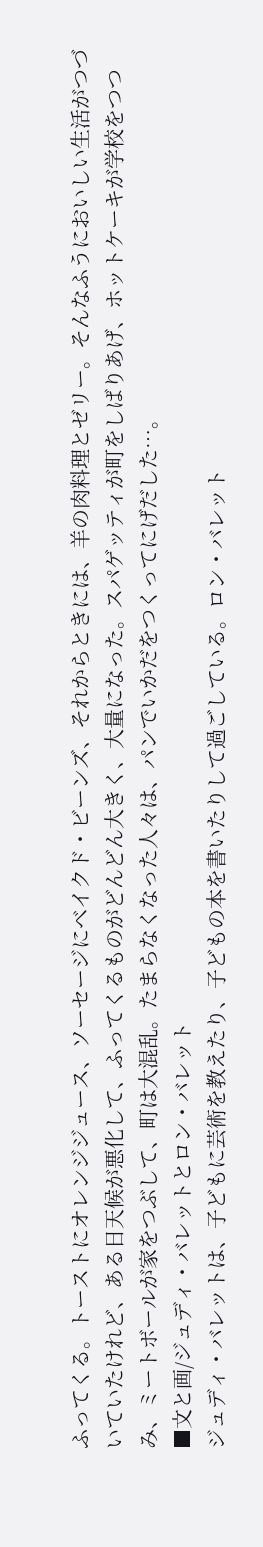ふってくる。トーストにオレンジジュース、ソーセージにベイクド・ビーンズ、それからときには、羊の肉料理とゼリー。そんなふうにおいしい生活がつづいていたけれど、ある日天候が悪化して、ふってくるものがどんどん大きく、大量になった。スパゲッティが町をしばりあげ、ホットケーキが学校をつつみ、ミートボールが家をつぶして、町は大混乱。たまらなくなった人々は、パンでいかだをつくってにげだした…。
■文と画/ジュディ・バレットとロン・バレット
ジュディ・バレットは、子どもに芸術を教えたり、子どもの本を書いたりして過ごしている。ロン・バレット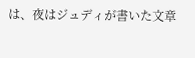は、夜はジュディが書いた文章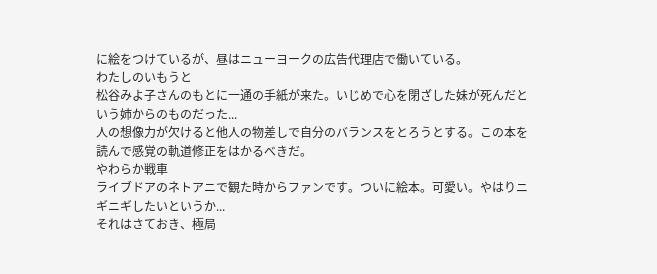に絵をつけているが、昼はニューヨークの広告代理店で働いている。
わたしのいもうと
松谷みよ子さんのもとに一通の手紙が来た。いじめで心を閉ざした妹が死んだという姉からのものだった...
人の想像力が欠けると他人の物差しで自分のバランスをとろうとする。この本を読んで感覚の軌道修正をはかるべきだ。
やわらか戦車
ライブドアのネトアニで観た時からファンです。ついに絵本。可愛い。やはりニギニギしたいというか...
それはさておき、極局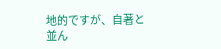地的ですが、自著と並ん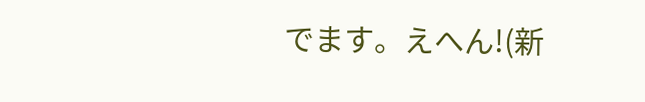でます。えへん!(新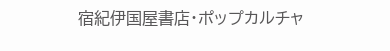宿紀伊国屋書店・ポップカルチャ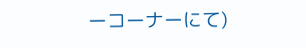ーコーナーにて)